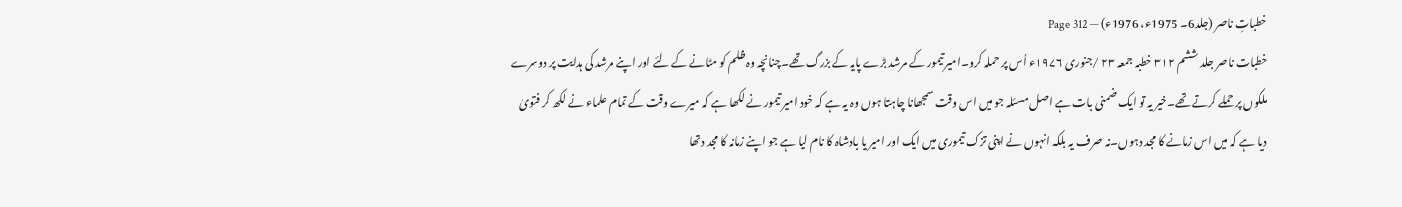خطباتِ ناصر (جلد6۔ 1975ء، 1976ء) — Page 312
خطبات ناصر جلد ششم ۳۱۲ خطبہ جمعہ ۲۳ /جنوری ۱۹۷۶ء اُس پر حملہ کرو۔امیر تیمور کے مرشد بڑے پایہ کے بزرگ تھے۔چنانچہ وہ ظلم کو مٹانے کے لئے اور اپنے مرشد کی ہدایت پر دوسرے ملکوں پر حملے کرتے تھے۔خیر یہ تو ایک ضمنی بات ہے اصل مسئلہ جو میں اس وقت سمجھانا چاہتا ہوں وہ یہ ہے کہ خود امیر تیمور نے لکھا ہے کہ میرے وقت کے تمام علماء نے لکھ کر فتویٰ دیا ہے کہ میں اس زمانے کا مجد دہوں۔نہ صرف یہ بلکہ انہوں نے اپنی تزک تیموری میں ایک اور امیر یا بادشاہ کا نام لیا ہے جو اپنے زمانہ کا مجد دتھا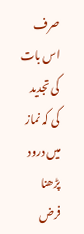صرف اس بات کی تجدید کی کہ نماز میں درود پڑھنا فرض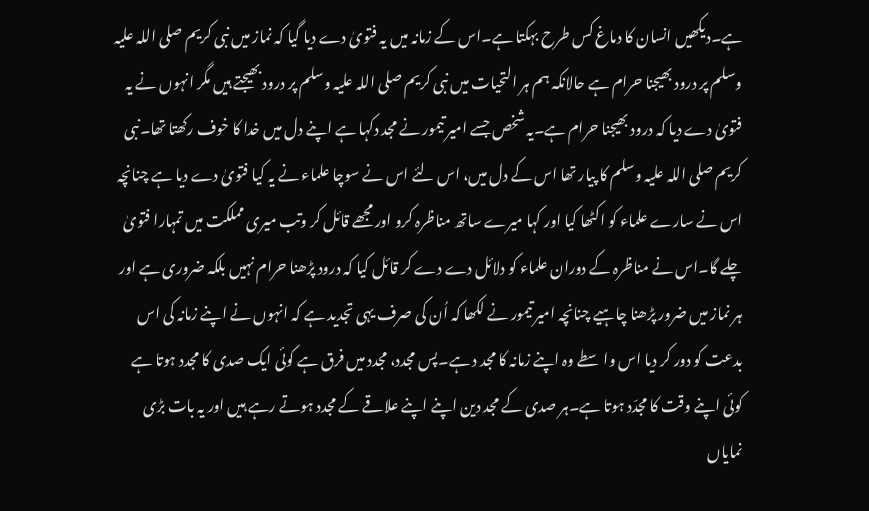ہے۔دیکھیں انسان کا دماغ کس طرح بہکتا ہے۔اس کے زمانہ میں یہ فتویٰ دے دیا گیا کہ نماز میں نبی کریم صلی اللہ علیہ وسلم پر درود بھیجنا حرام ہے حالانکہ ہم ہر التحیات میں نبی کریم صلی اللہ علیہ وسلم پر درود بھیجتے ہیں مگر انہوں نے یہ فتویٰ دے دیا کہ درود بھیجنا حرام ہے۔یہ شخص جسے امیر تیمور نے مجد دکہا ہے اپنے دل میں خدا کا خوف رکھتا تھا۔نبی کریم صلی اللہ علیہ وسلم کا پیار تھا اس کے دل میں، اس لئے اس نے سوچا علماء نے یہ کیا فتویٰ دے دیا ہے چنانچہ اس نے سارے علماء کو اکٹھا کیا اور کہا میرے ساتھ مناظرہ کرو اور مجھے قائل کر وتب میری مملکت میں تمہارا فتویٰ چلے گا۔اس نے مناظرہ کے دوران علماء کو دلائل دے دے کر قائل کیا کہ درود پڑھنا حرام نہیں بلکہ ضروری ہے اور ہر نماز میں ضرور پڑھنا چاہیے چنانچہ امیر تیمور نے لکھا کہ اُن کی صرف یہی تجدید ہے کہ انہوں نے اپنے زمانہ کی اس بدعت کو دور کر دیا اس واسطے وہ اپنے زمانہ کا مجد د ہے۔پس مجدد، مجدد میں فرق ہے کوئی ایک صدی کا مجدد ہوتا ہے کوئی اپنے وقت کا مجدّد ہوتا ہے۔ہر صدی کے مجد دین اپنے اپنے علاقے کے مجدد ہوتے رہے ہیں اور یہ بات بڑی نمایاں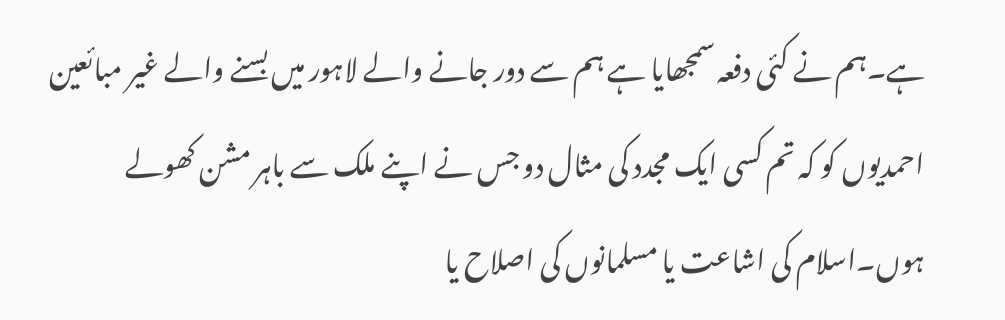ہے۔ہم نے کئی دفعہ سمجھایا ہے ہم سے دور جانے والے لاہور میں بسنے والے غیر مبائعین احمدیوں کو کہ تم کسی ایک مجدد کی مثال دو جس نے اپنے ملک سے باہر مشن کھولے ہوں۔اسلام کی اشاعت یا مسلمانوں کی اصلاح یا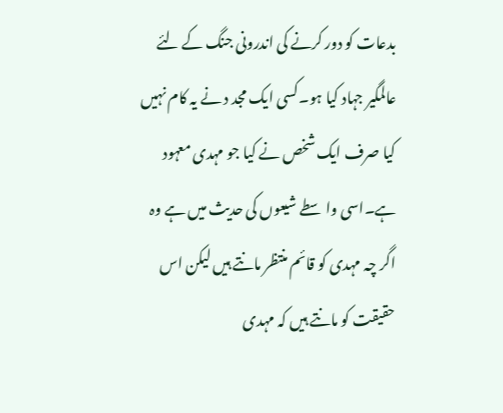بدعات کو دور کرنے کی اندرونی جنگ کے لئے عالمگیر جہاد کیا ہو۔کسی ایک مجد د نے یہ کام نہیں کیا صرف ایک شخص نے کیا جو مہدی معہود ہے۔اسی واسطے شیعوں کی حدیث میں ہے وہ اگر چہ مہدی کو قائم منتظر مانتے ہیں لیکن اس حقیقت کو مانتے ہیں کہ مہدی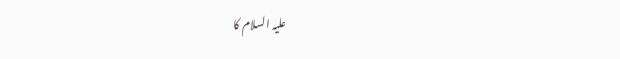علیہ السلام کا